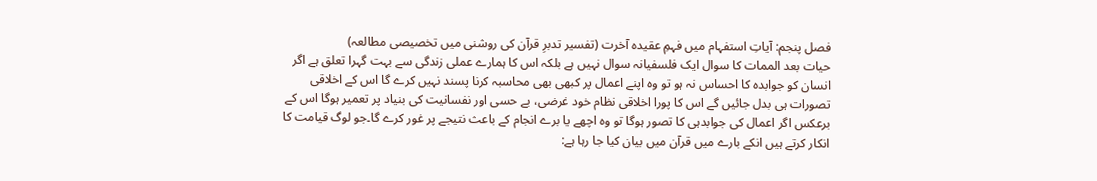فصل پنجم: آیاتِ استفہام میں فہمِ عقیدہ آخرت (تفسیر تدبرِ قرآن کی روشنی میں تخصیصی مطالعہ)
حیات بعد الممات کا سوال ایک فلسفیانہ سوال نہیں ہے بلکہ اس کا ہمارے عملی زندگی سے بہت گہرا تعلق ہے اگر انسان کو جوابدہ کا احساس نہ ہو تو وہ اپنے اعمال پر کبھی بھی محاسبہ کرنا پسند نہیں کرے گا اس کے اخلاقی تصورات ہی بدل جائیں گے اس کا پورا اخلاقی نظام خود غرضی، بے حسی اور نفسانیت کی بنیاد پر تعمیر ہوگا اس کے برعکس اگر اعمال کی جوابدہی کا تصور ہوگا تو وہ اچھے یا برے انجام کے باعث نتیجے پر غور کرے گا۔جو لوگ قیامت کا انکار کرتے ہیں انکے بارے میں قرآن میں بیان کیا جا رہا ہے: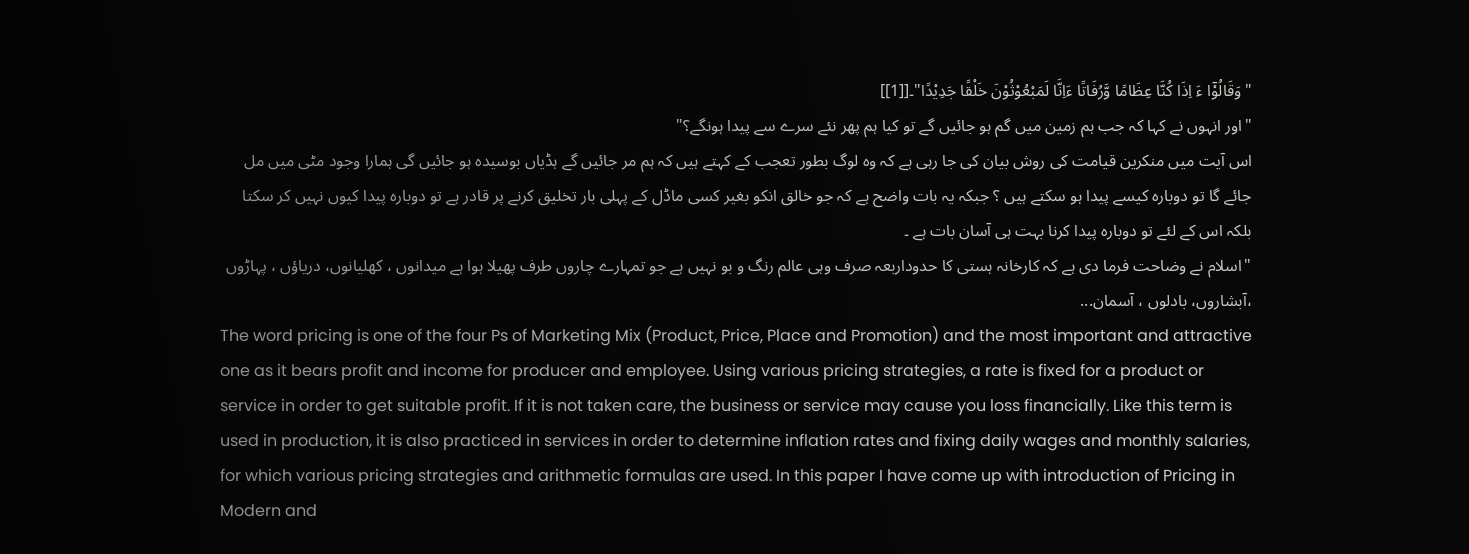"وَقَالُوْٓا ءَ اِذَا كُنَّا عِظَامًا وَّرُفَاتًا ءَاِنَّا لَمَبْعُوْثُوْنَ خَلْقًا جَدِيْدًا"۔[[1]]
"اور انہوں نے کہا کہ جب ہم زمین میں گم ہو جائیں گے تو کیا ہم پھر نئے سرے سے پیدا ہونگے؟"
اس آیت میں منکرین قیامت کی روش بیان کی جا رہی ہے کہ وہ لوگ بطور تعجب کے کہتے ہیں کہ ہم مر جائیں گے ہڈیاں بوسیدہ ہو جائیں گی ہمارا وجود مٹی میں مل جائے گا تو دوبارہ کیسے پیدا ہو سکتے ہیں ؟ جبکہ یہ بات واضح ہے کہ جو خالق انکو بغیر کسی ماڈل کے پہلی بار تخلیق کرنے پر قادر ہے تو دوبارہ پیدا کیوں نہیں کر سکتا بلکہ اس کے لئے تو دوبارہ پیدا کرنا بہت ہی آسان بات ہے ۔
"اسلام نے وضاحت فرما دی ہے کہ کارخانہ ہستی کا حدوداربعہ صرف وہی عالم رنگ و بو نہیں ہے جو تمہارے چاروں طرف پھیلا ہوا ہے میدانوں ، کھلیانوں، دریاؤں ، پہاڑوں ،آبشاروں، بادلوں ، آسمان...
The word pricing is one of the four Ps of Marketing Mix (Product, Price, Place and Promotion) and the most important and attractive one as it bears profit and income for producer and employee. Using various pricing strategies, a rate is fixed for a product or service in order to get suitable profit. If it is not taken care, the business or service may cause you loss financially. Like this term is used in production, it is also practiced in services in order to determine inflation rates and fixing daily wages and monthly salaries, for which various pricing strategies and arithmetic formulas are used. In this paper I have come up with introduction of Pricing in Modern and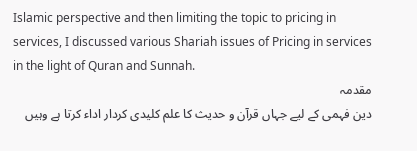Islamic perspective and then limiting the topic to pricing in services, I discussed various Shariah issues of Pricing in services in the light of Quran and Sunnah.
مقدمہ
دین فہمی کے لیے جہاں قرآن و حدیث کا علم کلیدی کردار اداء کرتا ہے وہیں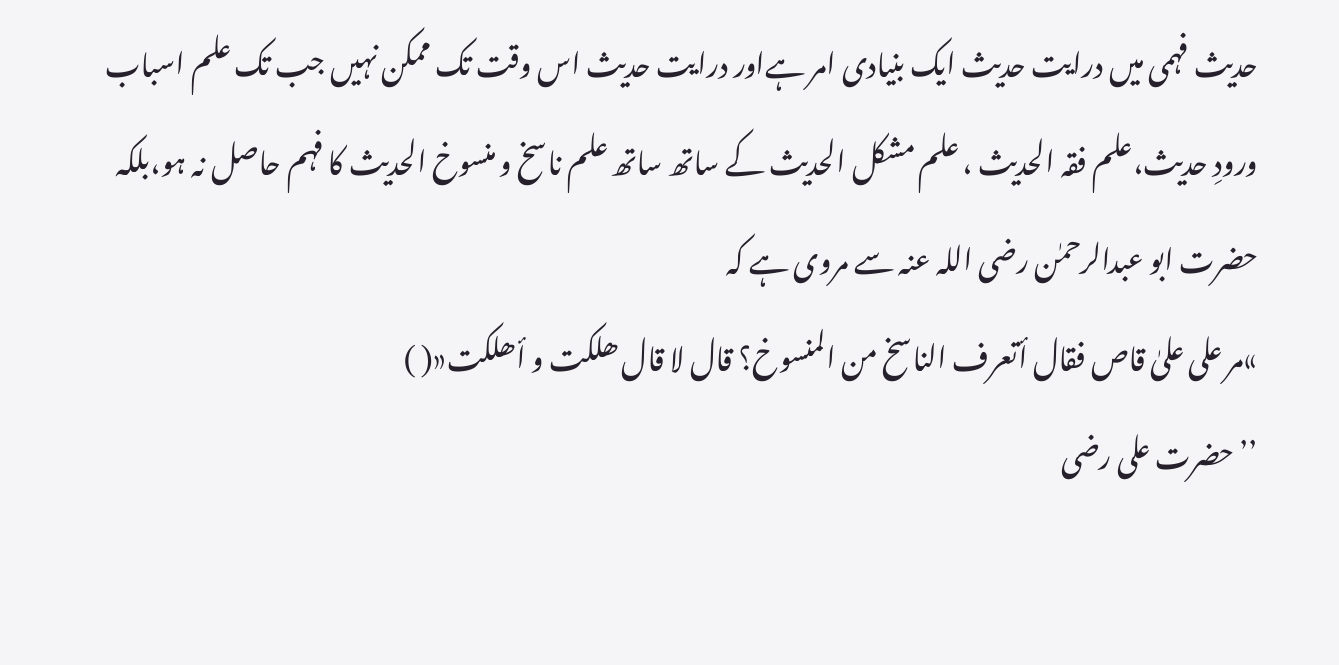حدیث فہمی میں درایت حدیث ایک بنیادی امر ہےاور درایت حدیث اس وقت تک ممکن نہیں جب تک علم اسباب ورودِ حدیث،علم فقہ الحدیث ، علم مشکل الحدیث کے ساتھ ساتھ علم ناسخ و منسوخ الحدیث کا فہم حاصل نہ ہو،بلکہ حضرت ابو عبدالرحمٰن رضی اللہ عنہ سے مروی ہے کہ
»مر علی علیٰ قاص فقال أتعرف الناسخ من المنسوخ؟ قال لا قال ھلکت و أھلکت«( )
’’حضرت علی رضی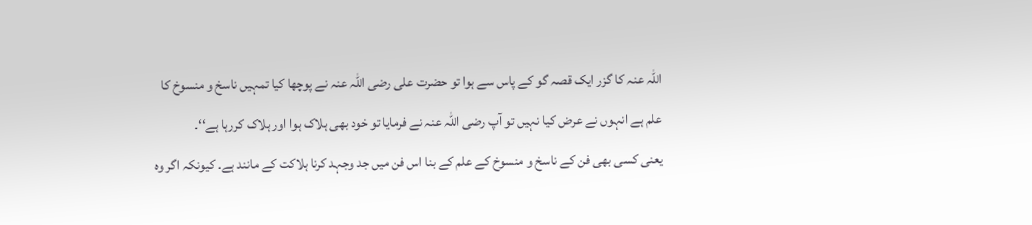اللہ عنہ کا گزر ایک قصہ گو کے پاس سے ہوا تو حضرت علی رضی اللہ عنہ نے پوچھا کیا تمہیں ناسخ و منسوخ کا علم ہے انہوں نے عرض کیا نہیں تو آپ رضی اللہ عنہ نے فرمایا تو خود بھی ہلاک ہوا اور ہلاک کررہا ہے‘‘۔
یعنی کسی بھی فن کے ناسخ و منسوخ کے علم کے بنا اس فن میں جد وجہد کرنا ہلاکت کے مانند ہے۔ کیونکہ اگر وہ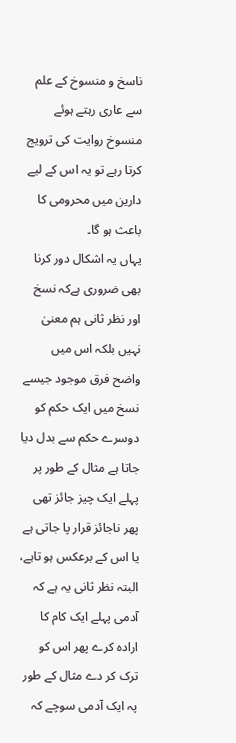ناسخ و منسوخ کے علم سے عاری رہتے ہوئے منسوخ روایت کی ترویج کرتا رہے تو یہ اس کے لیے دارین میں محرومی کا باعث ہو گا۔
یہاں یہ اشکال دور کرنا بھی ضروری ہےکہ نسخ اور نظر ثانی ہم معنیٰ نہیں بلکہ اس میں واضح فرق موجود جیسے نسخ میں ایک حکم کو دوسرے حکم سے بدل دیا جاتا ہے مثال کے طور پر پہلے ایک چیز جائز تھی پھر ناجائز قرار پا جاتی ہے یا اس کے برعکس ہو تاہے، البتہ نظر ثانی یہ ہے کہ آدمی پہلے ایک کام کا ارادہ کرے پھر اس کو ترک کر دے مثال کے طور پہ ایک آدمی سوچے کہ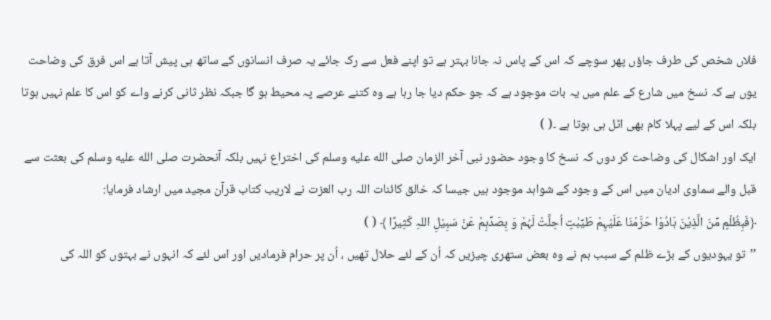فلاں شخص کی طرف جاؤں پھر سوچے کہ اس کے پاس نہ جانا بہتر ہے تو اپنے فعل سے رک جائے یہ صرف انسانوں کے ساتھ ہی پیش آتا ہے اس فرق کی وضاحت یوں ہے کہ نسخ میں شارع کے علم میں یہ بات موجود ہے کہ جو حکم دیا جا رہا ہے وہ کتنے عرصے پہ محیط ہو گا جبکہ نظر ثانی کرنے واے کو اس کا علم نہیں ہوتا بلکہ اس کے لیے پہلا کام بھی اٹل ہی ہوتا ہے ۔( )
ایک اور اشکال کی وضاحت کر دوں کہ نسخ کا وجود حضور نبی آخر الزمان صلى الله عليه وسلم کی اختراع نہیں بلکہ آنحضرت صلى الله عليه وسلم کی بعثت سے قبل والے سماوی ادیان میں اس کے وجود کے شواہد موجود ہیں جیسا کہ خالق کائنات اللہ رب العزت نے لاریب کتاب قرآن مجید میں ارشاد فرمایا:
﴿فَبِظُلْمٍ مِّنَ الَّذِیْنَ ہَادُوْا حَرَّمْنَا عَلَیْہِمْ طَیِّبٰتٍ اُحِلَّتْ لَہُمْ وَ بِصَدِّہِمْ عَنْ سَبِیْلِ اللہِ کَثِیرًا ﴾ ( )
’’تو یہودیوں کے بڑے ظلم کے سبب ہم نے وہ بعض ستھری چیزیں کہ اُن کے لئے حلال تھیں ، اُن پر حرام فرمادیں اور اس لئے کہ انہوں نے بہتوں کو اللہ کی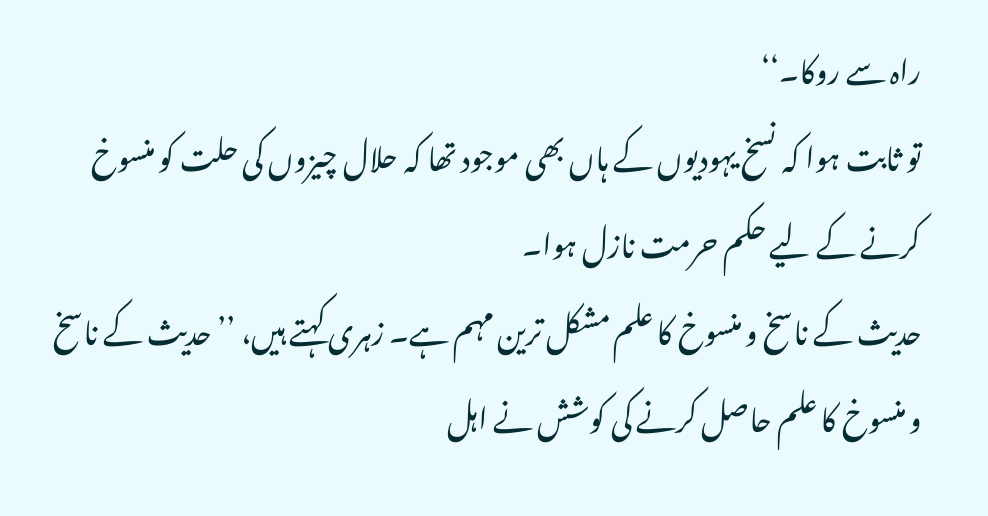راہ سے روکا۔‘‘
تو ثابت ہوا کہ نسخ یہودیوں کے ہاں بھی موجود تھا کہ حلال چیزوں کی حلت کو منسوخ کرنے کے لیے حکم حرمت نازل ہوا۔
حدیث کے ناسخ و منسوخ کا علم مشکل ترین مہم ہے۔ زہری کہتے ہیں، ’’حدیث کے ناسخ و منسوخ کا علم حاصل کرنے کی کوشش نے اہل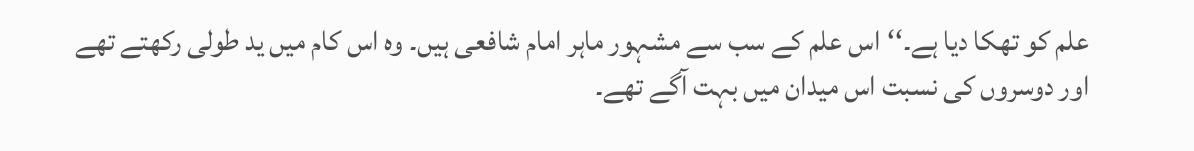علم کو تھکا دیا ہے۔‘‘اس علم کے سب سے مشہور ماہر امام شافعی ہیں۔ وہ اس کام میں ید طولی رکھتے تھے اور دوسروں کی نسبت اس میدان میں بہت آگے تھے۔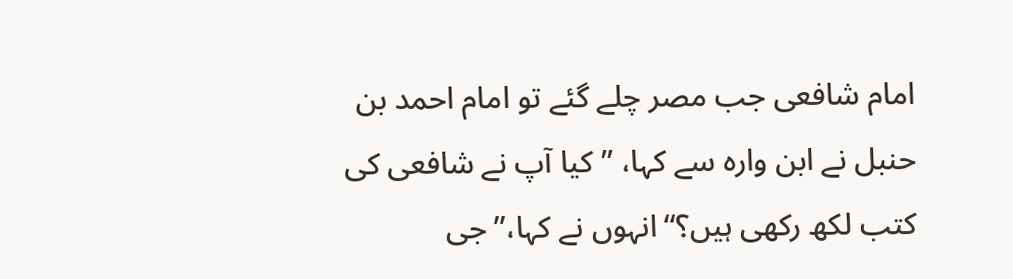امام شافعی جب مصر چلے گئے تو امام احمد بن حنبل نے ابن وارہ سے کہا، ’’کیا آپ نے شافعی کی کتب لکھ رکھی ہیں؟‘‘انہوں نے کہا،’’جی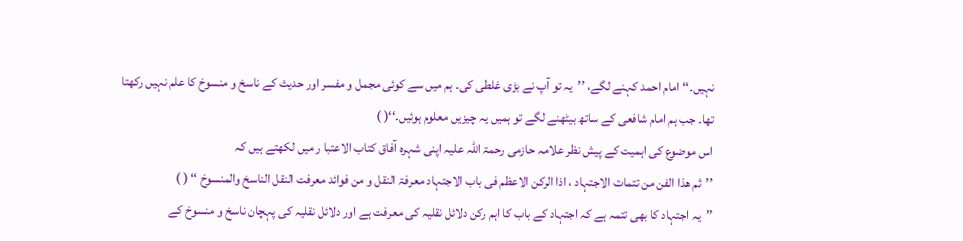نہیں۔‘‘ امام احمد کہنے لگے، ’’یہ تو آپ نے بڑی غلطی کی۔ ہم میں سے کوئی مجمل و مفسر اور حدیث کے ناسخ و منسوخ کا علم نہیں رکھتا تھا۔ جب ہم امام شافعی کے ساتھ بیٹھنے لگے تو ہمیں یہ چیزیں معلوم ہوئیں۔‘‘( )
اس موضوع کی اہمیت کے پیش نظر علامہ حازمی رحمۃ اللہ علیہ اپنی شہرہ آفاق کتاب الاعتبا ر میں لکھتے ہیں کہ
’’ثم ھذا الفن من تتمات الاجتہاد ، اذا الرکن الاعظم فی باب الاجتہاد معرفۃ النقل و من فوائد معرفت النقل الناسخ والمنسوخ ‘‘ ( )
’’یہ اجتہاد کا بھی تتمہ ہے کہ اجتہاد کے باب کا اہم رکن دلائل نقلیہ کی معرفت ہے اور دلائل نقلیہ کی پہچان ناسخ و منسوخ کے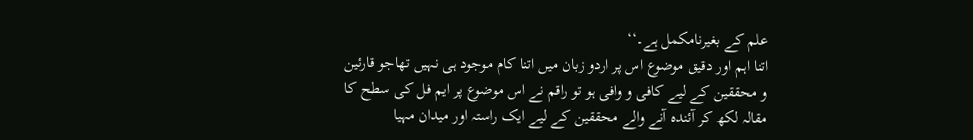علم کے بغیرنامکمل ہے۔‘‘
اتنا اہم اور دقیق موضوع اس پر اردو زبان میں اتنا کام موجود ہی نہیں تھاجو قارئین و محققین کے لیے کافی و وافی ہو تو راقم نے اس موضوع پر ایم فل کی سطح کا مقالہ لکھ کر آئندہ آنے والے محققین کے لیے ایک راستہ اور میدان مہیا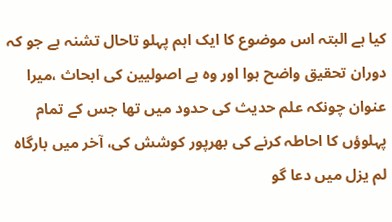کیا ہے البتہ اس موضوع کا ایک اہم پہلو تاحال تشنہ ہے جو کہ دوران تحقیق واضح ہوا اور وہ ہے اصولیین کی ابحاث ،میرا عنوان چونکہ علم حدیث کی حدود میں تھا جس کے تمام پہلوؤں کا احاطہ کرنے کی بھرپور کوشش کی، آخر میں بارگاہ لم یزل میں دعا گو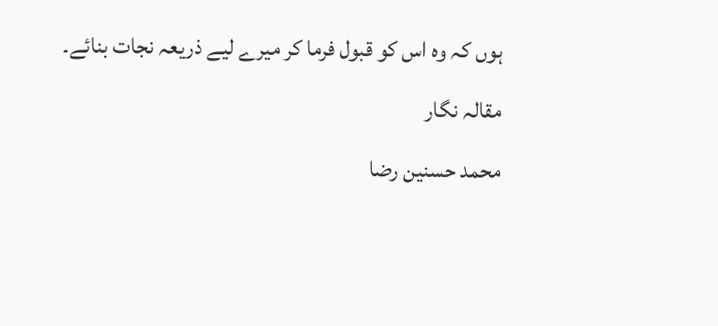ہوں کہ وہ اس کو قبول فرما کر میرے لیے ذریعہ نجات بنائے۔
مقالہ نگار
محمد حسنین رضا